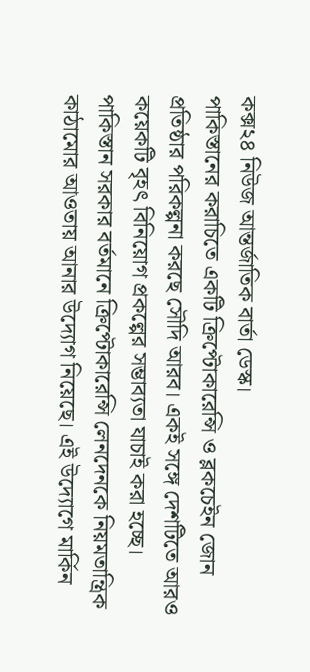কক্স২৪ নিউজ আন্তর্জাতিক বার্তা ডেস্ক।
পাকিস্তানের করাচিতে একটি ক্রিপ্টোকারেন্সি ও ব্লকচেইন জোন প্রতিষ্ঠার পরিকল্পনা করছে সৌদি আরব। একই সঙ্গে দেশটিতে আরও কয়েকটি বৃহৎ বিনিয়োগ প্রকল্পের সম্ভাব্যতা যাচাই করা হচ্ছে।
পাকিস্তান সরকার বর্তমানে ক্রিপ্টোকারেন্সি লেনদেনকে নিয়মতান্ত্রিক কাঠামোর আওতায় আনার উদ্যোগ নিয়েছে। এই উদ্যোগে মার্কিন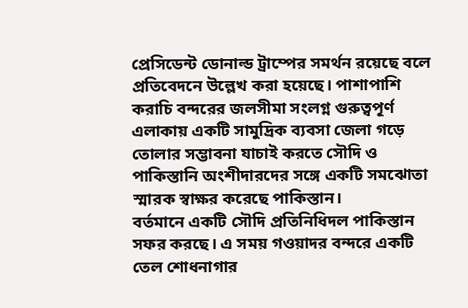প্রেসিডেন্ট ডোনাল্ড ট্রাম্পের সমর্থন রয়েছে বলে প্রতিবেদনে উল্লেখ করা হয়েছে। পাশাপাশি করাচি বন্দরের জলসীমা সংলগ্ন গুরুত্বপূর্ণ এলাকায় একটি সামুদ্রিক ব্যবসা জেলা গড়ে তোলার সম্ভাবনা যাচাই করতে সৌদি ও পাকিস্তানি অংশীদারদের সঙ্গে একটি সমঝোতা স্মারক স্বাক্ষর করেছে পাকিস্তান।
বর্তমানে একটি সৌদি প্রতিনিধিদল পাকিস্তান সফর করছে। এ সময় গওয়াদর বন্দরে একটি তেল শোধনাগার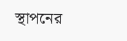স্থাপনের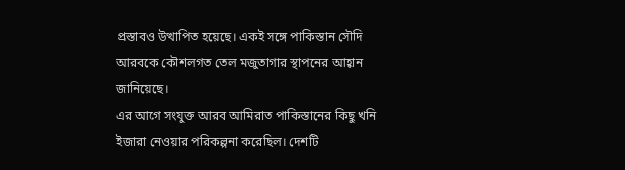প্রস্তাবও উত্থাপিত হয়েছে। একই সঙ্গে পাকিস্তান সৌদি আরবকে কৌশলগত তেল মজুতাগার স্থাপনের আহ্বান জানিয়েছে।
এর আগে সংযুক্ত আরব আমিরাত পাকিস্তানের কিছু খনি ইজারা নেওয়ার পরিকল্পনা করেছিল। দেশটি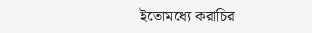ইতোমধ্যে করাচির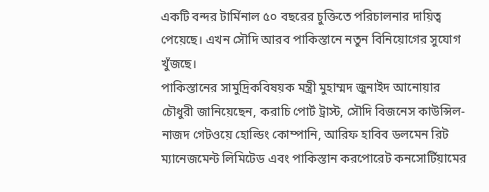একটি বন্দর টার্মিনাল ৫০ বছরের চুক্তিতে পরিচালনার দায়িত্ব পেয়েছে। এখন সৌদি আরব পাকিস্তানে নতুন বিনিয়োগের সুযোগ খুঁজছে।
পাকিস্তানের সামুদ্রিকবিষয়ক মন্ত্রী মুহাম্মদ জুনাইদ আনোয়ার চৌধুরী জানিয়েছেন, করাচি পোর্ট ট্রাস্ট, সৌদি বিজনেস কাউন্সিল-নাজদ গেটওয়ে হোল্ডিং কোম্পানি, আরিফ হাবিব ডলমেন রিট ম্যানেজমেন্ট লিমিটেড এবং পাকিস্তান করপোরেট কনসোর্টিয়ামের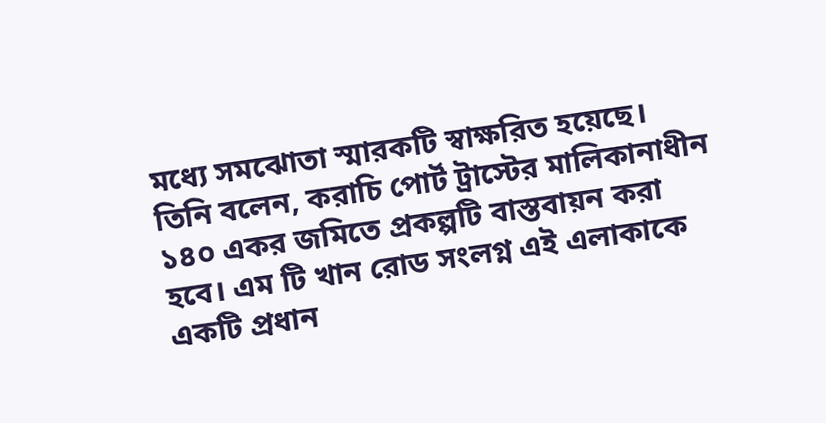মধ্যে সমঝোতা স্মারকটি স্বাক্ষরিত হয়েছে।
তিনি বলেন, করাচি পোর্ট ট্রাস্টের মালিকানাধীন ১৪০ একর জমিতে প্রকল্পটি বাস্তবায়ন করা হবে। এম টি খান রোড সংলগ্ন এই এলাকাকে একটি প্রধান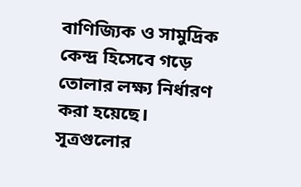বাণিজ্যিক ও সামুদ্রিক কেন্দ্র হিসেবে গড়ে তোলার লক্ষ্য নির্ধারণ করা হয়েছে।
সূত্রগুলোর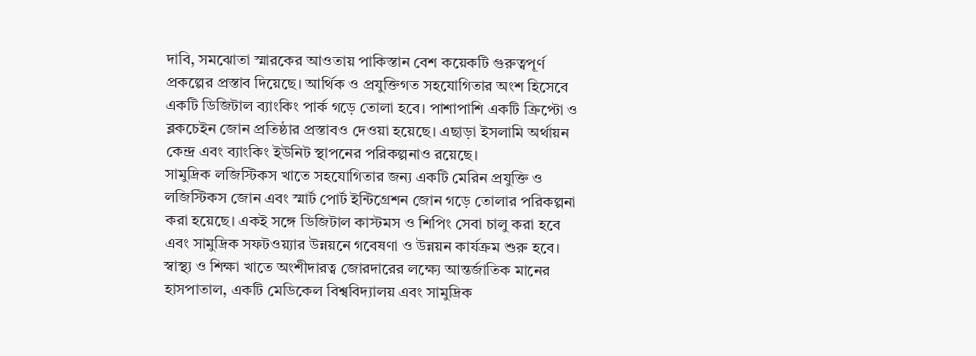দাবি, সমঝোতা স্মারকের আওতায় পাকিস্তান বেশ কয়েকটি গুরুত্বপূর্ণ প্রকল্পের প্রস্তাব দিয়েছে। আর্থিক ও প্রযুক্তিগত সহযোগিতার অংশ হিসেবে একটি ডিজিটাল ব্যাংকিং পার্ক গড়ে তোলা হবে। পাশাপাশি একটি ক্রিপ্টো ও ব্লকচেইন জোন প্রতিষ্ঠার প্রস্তাবও দেওয়া হয়েছে। এছাড়া ইসলামি অর্থায়ন কেন্দ্র এবং ব্যাংকিং ইউনিট স্থাপনের পরিকল্পনাও রয়েছে।
সামুদ্রিক লজিস্টিকস খাতে সহযোগিতার জন্য একটি মেরিন প্রযুক্তি ও লজিস্টিকস জোন এবং স্মার্ট পোর্ট ইন্টিগ্রেশন জোন গড়ে তোলার পরিকল্পনা করা হয়েছে। একই সঙ্গে ডিজিটাল কাস্টমস ও শিপিং সেবা চালু করা হবে এবং সামুদ্রিক সফটওয়্যার উন্নয়নে গবেষণা ও উন্নয়ন কার্যক্রম শুরু হবে।
স্বাস্থ্য ও শিক্ষা খাতে অংশীদারত্ব জোরদারের লক্ষ্যে আন্তর্জাতিক মানের হাসপাতাল, একটি মেডিকেল বিশ্ববিদ্যালয় এবং সামুদ্রিক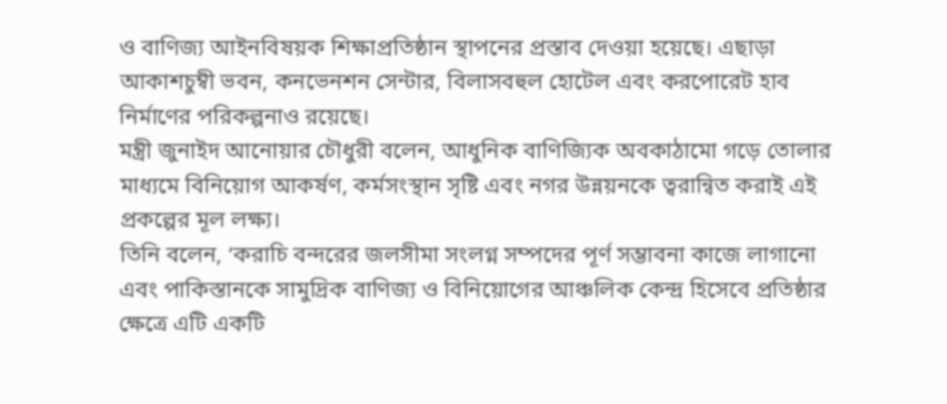ও বাণিজ্য আইনবিষয়ক শিক্ষাপ্রতিষ্ঠান স্থাপনের প্রস্তাব দেওয়া হয়েছে। এছাড়া আকাশচুম্বী ভবন, কনভেনশন সেন্টার, বিলাসবহুল হোটেল এবং করপোরেট হাব নির্মাণের পরিকল্পনাও রয়েছে।
মন্ত্রী জুনাইদ আনোয়ার চৌধুরী বলেন, আধুনিক বাণিজ্যিক অবকাঠামো গড়ে তোলার মাধ্যমে বিনিয়োগ আকর্ষণ, কর্মসংস্থান সৃষ্টি এবং নগর উন্নয়নকে ত্বরান্বিত করাই এই প্রকল্পের মূল লক্ষ্য।
তিনি বলেন, ‘করাচি বন্দরের জলসীমা সংলগ্ন সম্পদের পূর্ণ সম্ভাবনা কাজে লাগানো এবং পাকিস্তানকে সামুদ্রিক বাণিজ্য ও বিনিয়োগের আঞ্চলিক কেন্দ্র হিসেবে প্রতিষ্ঠার ক্ষেত্রে এটি একটি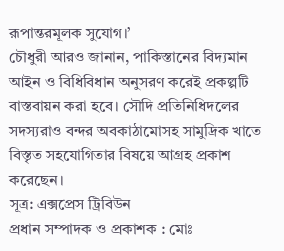রূপান্তরমূলক সুযোগ।’
চৌধুরী আরও জানান, পাকিস্তানের বিদ্যমান আইন ও বিধিবিধান অনুসরণ করেই প্রকল্পটি বাস্তবায়ন করা হবে। সৌদি প্রতিনিধিদলের সদস্যরাও বন্দর অবকাঠামোসহ সামুদ্রিক খাতে বিস্তৃত সহযোগিতার বিষয়ে আগ্রহ প্রকাশ করেছেন।
সূত্র: এক্সপ্রেস ট্রিবিউন
প্রধান সম্পাদক ও প্রকাশক : মোঃ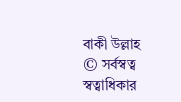বাকী উল্লাহ
© সর্বস্বত্ব স্বত্বাধিকার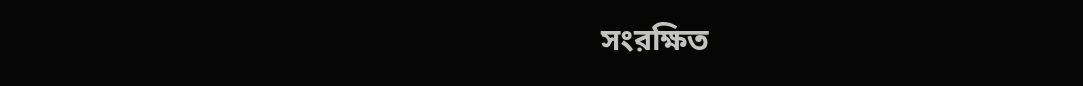সংরক্ষিত